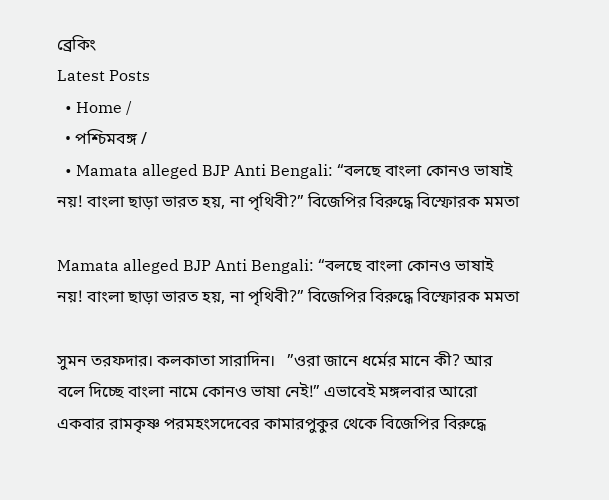ব্রেকিং
Latest Posts
  • Home /
  • পশ্চিমবঙ্গ /
  • Mamata alleged BJP Anti Bengali: “বলছে বাংলা কোনও ভাষাই নয়! বাংলা ছাড়া ভারত হয়, না পৃথিবী?” বিজেপির বিরুদ্ধে বিস্ফোরক মমতা

Mamata alleged BJP Anti Bengali: “বলছে বাংলা কোনও ভাষাই নয়! বাংলা ছাড়া ভারত হয়, না পৃথিবী?” বিজেপির বিরুদ্ধে বিস্ফোরক মমতা

সুমন তরফদার। কলকাতা সারাদিন।   ”ওরা জানে ধর্মের মানে কী? আর বলে দিচ্ছে বাংলা নামে কোনও ভাষা নেই!” এভাবেই মঙ্গলবার আরো একবার রামকৃষ্ণ পরমহংসদেবের কামারপুকুর থেকে বিজেপির বিরুদ্ধে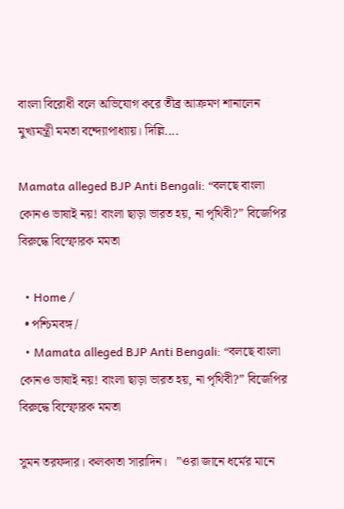বাংলা বিরোধী বলে অভিযোগ করে তীব্র আক্রমণ শানালেন মুখ্যমন্ত্রী মমতা বন্দ্যোপাধ্যায়। দিল্লি....

Mamata alleged BJP Anti Bengali: “বলছে বাংলা কোনও ভাষাই নয়! বাংলা ছাড়া ভারত হয়, না পৃথিবী?” বিজেপির বিরুদ্ধে বিস্ফোরক মমতা

  • Home /
  • পশ্চিমবঙ্গ /
  • Mamata alleged BJP Anti Bengali: “বলছে বাংলা কোনও ভাষাই নয়! বাংলা ছাড়া ভারত হয়, না পৃথিবী?” বিজেপির বিরুদ্ধে বিস্ফোরক মমতা

সুমন তরফদার। কলকাতা সারাদিন।   ”ওরা জানে ধর্মের মানে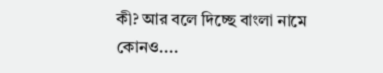কী? আর বলে দিচ্ছে বাংলা নামে কোনও....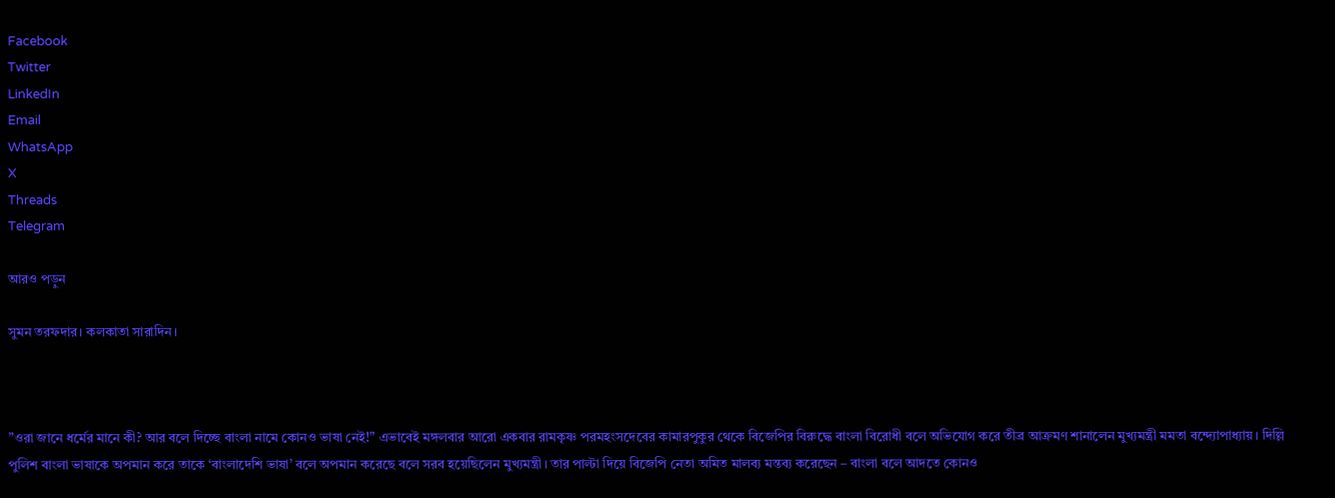Facebook
Twitter
LinkedIn
Email
WhatsApp
X
Threads
Telegram

আরও পড়ুন

সুমন তরফদার। কলকাতা সারাদিন।



”ওরা জানে ধর্মের মানে কী? আর বলে দিচ্ছে বাংলা নামে কোনও ভাষা নেই!” এভাবেই মঙ্গলবার আরো একবার রামকৃষ্ণ পরমহংসদেবের কামারপুকুর থেকে বিজেপির বিরুদ্ধে বাংলা বিরোধী বলে অভিযোগ করে তীব্র আক্রমণ শানালেন মুখ্যমন্ত্রী মমতা বন্দ্যোপাধ্যায়। দিল্লি পুলিশ বাংলা ভাষাকে অপমান করে তাকে ‘বাংলাদেশি ভাষা’ বলে অপমান করেছে বলে সরব হয়েছিলেন মুখ্যমন্ত্রী। তার পাল্টা দিয়ে বিজেপি নেতা অমিত মালব্য মন্তব্য করেছেন – বাংলা বলে আদতে কোনও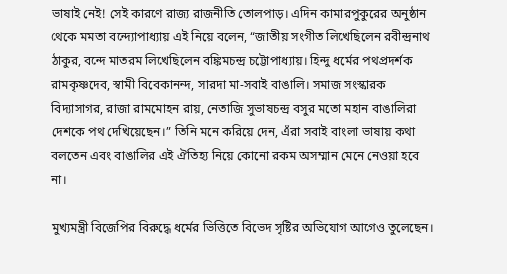ভাষাই নেই! সেই কারণে রাজ্য রাজনীতি তোলপাড়। এদিন কামারপুকুরের অনুষ্ঠান থেকে মমতা বন্দ্যোপাধ্যায় এই নিয়ে বলেন, “জাতীয় সংগীত লিখেছিলেন রবীন্দ্রনাথ ঠাকুর, বন্দে মাতরম লিখেছিলেন বঙ্কিমচন্দ্র চট্টোপাধ্যায়। হিন্দু ধর্মের পথপ্রদর্শক রামকৃষ্ণদেব, স্বামী বিবেকানন্দ, সারদা মা-সবাই বাঙালি। সমাজ সংস্কারক বিদ্যাসাগর, রাজা রামমোহন রায়, নেতাজি সুভাষচন্দ্র বসুর মতো মহান বাঙালিরা দেশকে পথ দেখিয়েছেন।” তিনি মনে করিয়ে দেন, এঁরা সবাই বাংলা ভাষায় কথা বলতেন এবং বাঙালির এই ঐতিহ্য নিয়ে কোনো রকম অসম্মান মেনে নেওয়া হবে না।

মুখ্যমন্ত্রী বিজেপির বিরুদ্ধে ধর্মের ভিত্তিতে বিভেদ সৃষ্টির অভিযোগ আগেও তুলেছেন।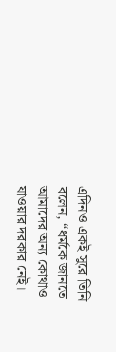এদিনও একই সুরে তিনি বলেন, “ধর্মকে জানতে আমাদের অন্য কোথাও যাওয়ার দরকার নেই।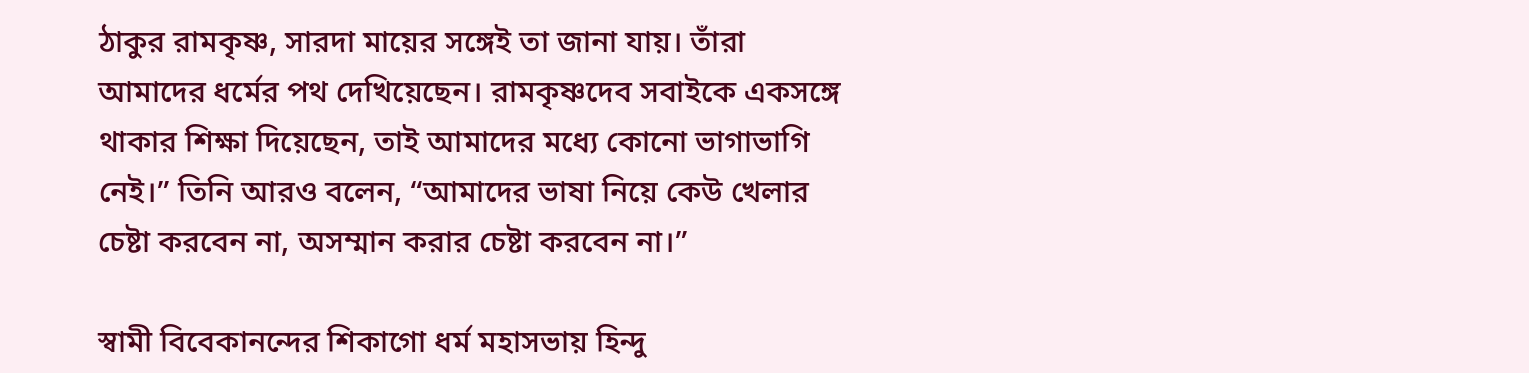ঠাকুর রামকৃষ্ণ, সারদা মায়ের সঙ্গেই তা জানা যায়। তাঁরা আমাদের ধর্মের পথ দেখিয়েছেন। রামকৃষ্ণদেব সবাইকে একসঙ্গে থাকার শিক্ষা দিয়েছেন, তাই আমাদের মধ্যে কোনো ভাগাভাগি নেই।” তিনি আরও বলেন, “আমাদের ভাষা নিয়ে কেউ খেলার চেষ্টা করবেন না, অসম্মান করার চেষ্টা করবেন না।”

স্বামী বিবেকানন্দের শিকাগো ধর্ম মহাসভায় হিন্দু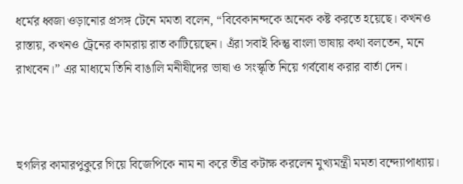ধর্মের ধ্বজা ওড়ানোর প্রসঙ্গ টেনে মমতা বলেন, “বিবেকানন্দকে অনেক কষ্ট করতে হয়েছে। কখনও রাস্তায়, কখনও ট্রেনের কামরায় রাত কাটিয়েছেন। এঁরা সবাই কিন্তু বাংলা ভাষায় কথা বলতেন, মনে রাখবেন।” এর মাধ্যমে তিনি বাঙালি মনীষীদের ভাষা ও সংস্কৃতি নিয়ে গর্ববোধ করার বার্তা দেন।



হুগলির কামারপুকুরে গিয়ে বিজেপিকে নাম না করে তীব্র কটাক্ষ করলেন মুখ্যমন্ত্রী মমতা বন্দ্যোপাধ্যায়।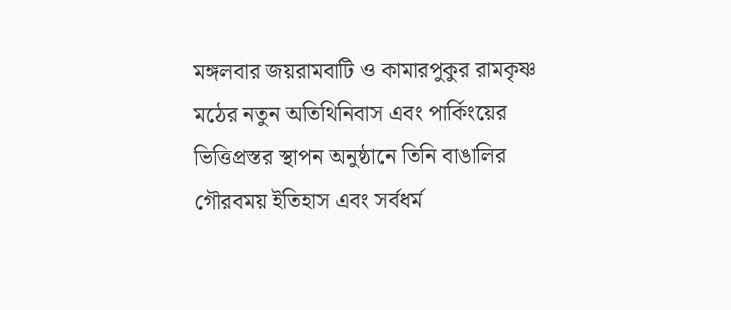মঙ্গলবার জয়রামবাটি ও কামারপুকুর রামকৃষ্ণ মঠের নতুন অতিথিনিবাস এবং পার্কিংয়ের ভিত্তিপ্রস্তর স্থাপন অনুষ্ঠানে তিনি বাঙালির গৌরবময় ইতিহাস এবং সর্বধর্ম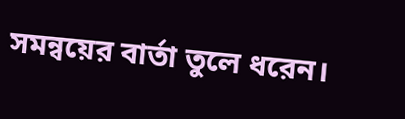সমন্বয়ের বার্তা তুলে ধরেন।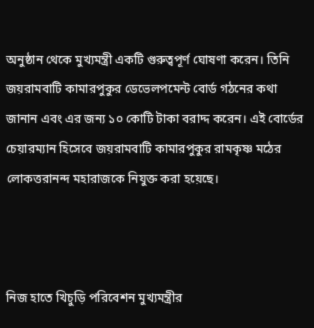অনুষ্ঠান থেকে মুখ্যমন্ত্রী একটি গুরুত্বপূর্ণ ঘোষণা করেন। তিনি জয়রামবাটি কামারপুকুর ডেভেলপমেন্ট বোর্ড গঠনের কথা জানান এবং এর জন্য ১০ কোটি টাকা বরাদ্দ করেন। এই বোর্ডের চেয়ারম্যান হিসেবে জয়রামবাটি কামারপুকুর রামকৃষ্ণ মঠের লোকত্তরানন্দ মহারাজকে নিযুক্ত করা হয়েছে।



নিজ হাতে খিচুড়ি পরিবেশন মুখ্যমন্ত্রীর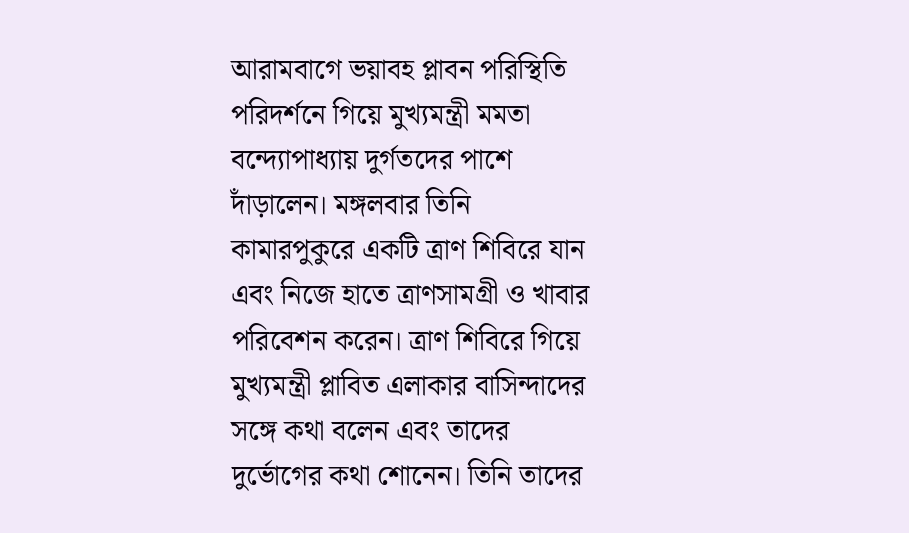আরামবাগে ভয়াবহ প্লাবন পরিস্থিতি পরিদর্শনে গিয়ে মুখ্যমন্ত্রী মমতা বন্দ্যোপাধ্যায় দুর্গতদের পাশে দাঁড়ালেন। মঙ্গলবার তিনি কামারপুকুরে একটি ত্রাণ শিবিরে যান এবং নিজে হাতে ত্রাণসামগ্রী ও খাবার পরিবেশন করেন। ত্রাণ শিবিরে গিয়ে মুখ্যমন্ত্রী প্লাবিত এলাকার বাসিন্দাদের সঙ্গে কথা বলেন এবং তাদের দুর্ভোগের কথা শোনেন। তিনি তাদের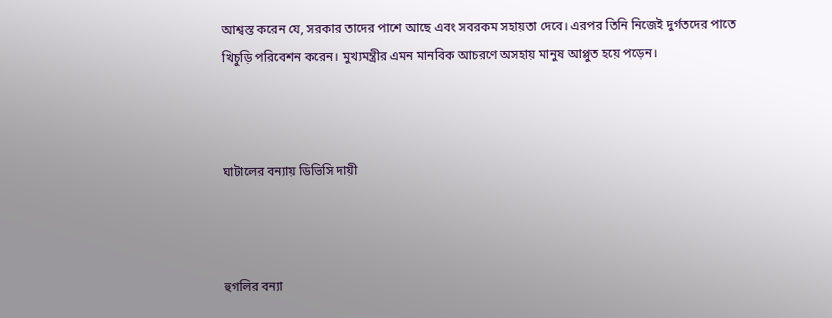আশ্বস্ত করেন যে, সরকার তাদের পাশে আছে এবং সবরকম সহায়তা দেবে। এরপর তিনি নিজেই দুর্গতদের পাতে খিচুড়ি পরিবেশন করেন। মুখ্যমন্ত্রীর এমন মানবিক আচরণে অসহায় মানুষ আপ্লুত হয়ে পড়েন।



ঘাটালের বন্যায় ডিভিসি দায়ী



হুগলির বন্যা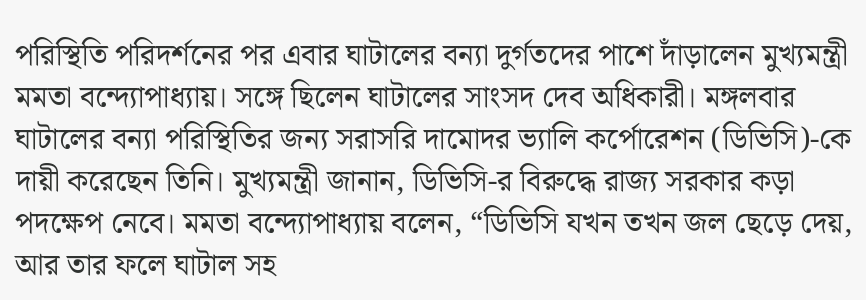পরিস্থিতি পরিদর্শনের পর এবার ঘাটালের বন্যা দুর্গতদের পাশে দাঁড়ালেন মুখ্যমন্ত্রী মমতা বন্দ্যোপাধ্যায়। সঙ্গে ছিলেন ঘাটালের সাংসদ দেব অধিকারী। মঙ্গলবার ঘাটালের বন্যা পরিস্থিতির জন্য সরাসরি দামোদর ভ্যালি কর্পোরেশন (ডিভিসি)-কে দায়ী করেছেন তিনি। মুখ্যমন্ত্রী জানান, ডিভিসি-র বিরুদ্ধে রাজ্য সরকার কড়া পদক্ষেপ নেবে। মমতা বন্দ্যোপাধ্যায় বলেন, “ডিভিসি যখন তখন জল ছেড়ে দেয়, আর তার ফলে ঘাটাল সহ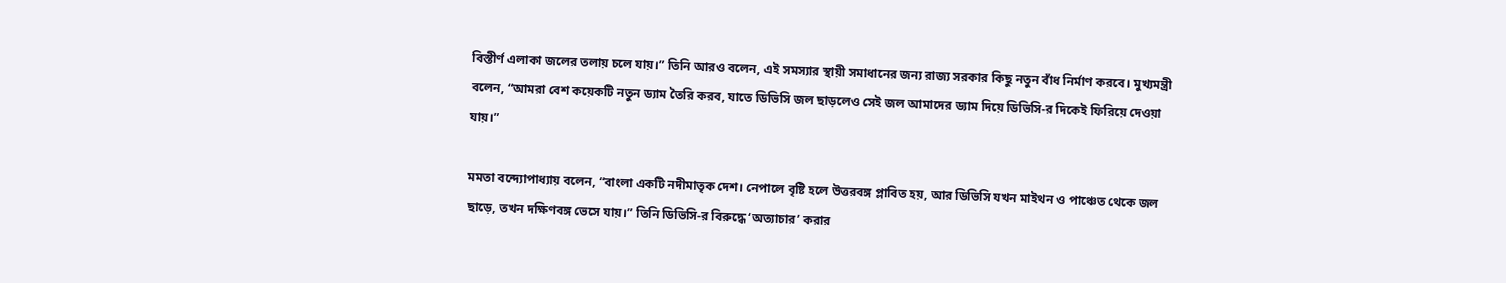বিস্তীর্ণ এলাকা জলের তলায় চলে যায়।” তিনি আরও বলেন, এই সমস্যার স্থায়ী সমাধানের জন্য রাজ্য সরকার কিছু নতুন বাঁধ নির্মাণ করবে। মুখ্যমন্ত্রী বলেন, “আমরা বেশ কয়েকটি নতুন ড্যাম তৈরি করব, যাতে ডিভিসি জল ছাড়লেও সেই জল আমাদের ড্যাম দিয়ে ডিভিসি-র দিকেই ফিরিয়ে দেওয়া যায়।”

মমতা বন্দ্যোপাধ্যায় বলেন, “বাংলা একটি নদীমাতৃক দেশ। নেপালে বৃষ্টি হলে উত্তরবঙ্গ প্লাবিত হয়, আর ডিভিসি যখন মাইথন ও পাঞ্চেত থেকে জল ছাড়ে, তখন দক্ষিণবঙ্গ ভেসে যায়।” তিনি ডিভিসি-র বিরুদ্ধে ‘অত্যাচার’ করার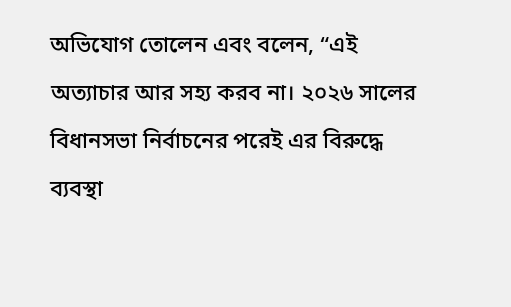অভিযোগ তোলেন এবং বলেন, “এই অত্যাচার আর সহ্য করব না। ২০২৬ সালের বিধানসভা নির্বাচনের পরেই এর বিরুদ্ধে ব্যবস্থা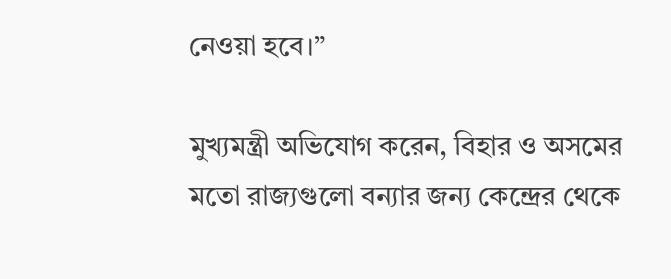নেওয়া হবে।”

মুখ্যমন্ত্রী অভিযোগ করেন, বিহার ও অসমের মতো রাজ্যগুলো বন্যার জন্য কেন্দ্রের থেকে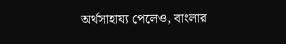অর্থসাহায্য পেলেও, বাংলার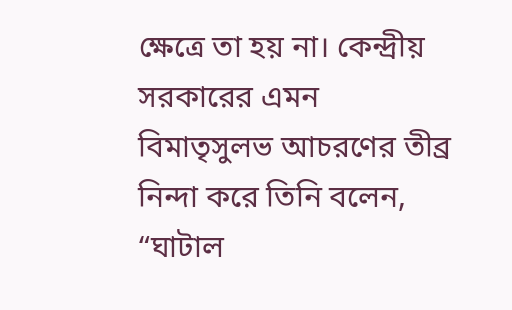ক্ষেত্রে তা হয় না। কেন্দ্রীয় সরকারের এমন বিমাতৃসুলভ আচরণের তীব্র নিন্দা করে তিনি বলেন, “ঘাটাল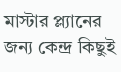মাস্টার প্ল্যানের জন্য কেন্দ্র কিছুই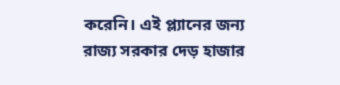করেনি। এই প্ল্যানের জন্য রাজ্য সরকার দেড় হাজার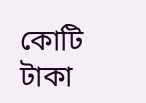কোটি টাকা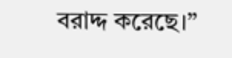বরাদ্দ করেছে।”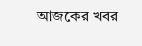আজকের খবর